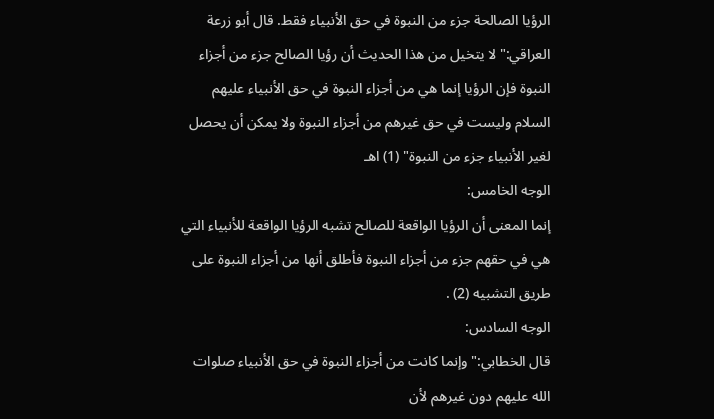الرؤيا الصالحة جزء من النبوة في حق الأنبياء فقط. قال أبو زرعة العراقي:"لا يتخيل من هذا الحديث أن رؤيا الصالح جزء من أجزاء النبوة فإن الرؤيا إنما هي من أجزاء النبوة في حق الأنبياء عليهم السلام وليست في حق غيرهم من أجزاء النبوة ولا يمكن أن يحصل لغير الأنبياء جزء من النبوة" (1) اهـ
الوجه الخامس:
إنما المعنى أن الرؤيا الواقعة للصالح تشبه الرؤيا الواقعة للأنبياء التي هي في حقهم جزء من أجزاء النبوة فأطلق أنها من أجزاء النبوة على طريق التشبيه (2) .
الوجه السادس:
قال الخطابي:"وإنما كانت من أجزاء النبوة في حق الأنبياء صلوات الله عليهم دون غيرهم لأن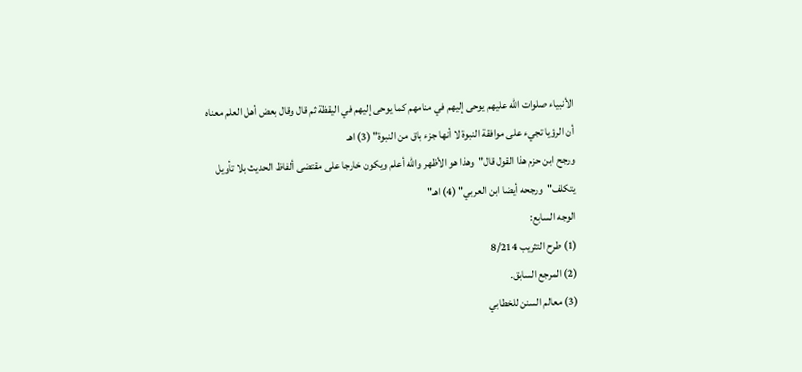الأنبياء صلوات الله عليهم يوحى إليهم في منامهم كما يوحى إليهم في اليقظة ثم قال وقال بعض أهل العلم معناه أن الرؤيا تجيء على موافقة النبوة لا أنها جزء باق من النبوة" (3) اهـ
ورجح ابن حزم هذا القول قال"وهذا هو الأظهر والله أعلم ويكون خارجا على مقتضى ألفاظ الحديث بلا تأويل يتكلف"ورجحه أيضا ابن العربي" (4) اهـ"
الوجه السابع:
(1) طرح التثريب 8/214
(2) المرجع السابق.
(3) معالم السنن للخطابي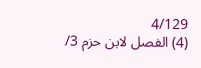4/129
(4) الفصل لابن حزم 3/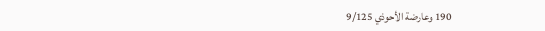190 وعارضة الأحوذي 9/125